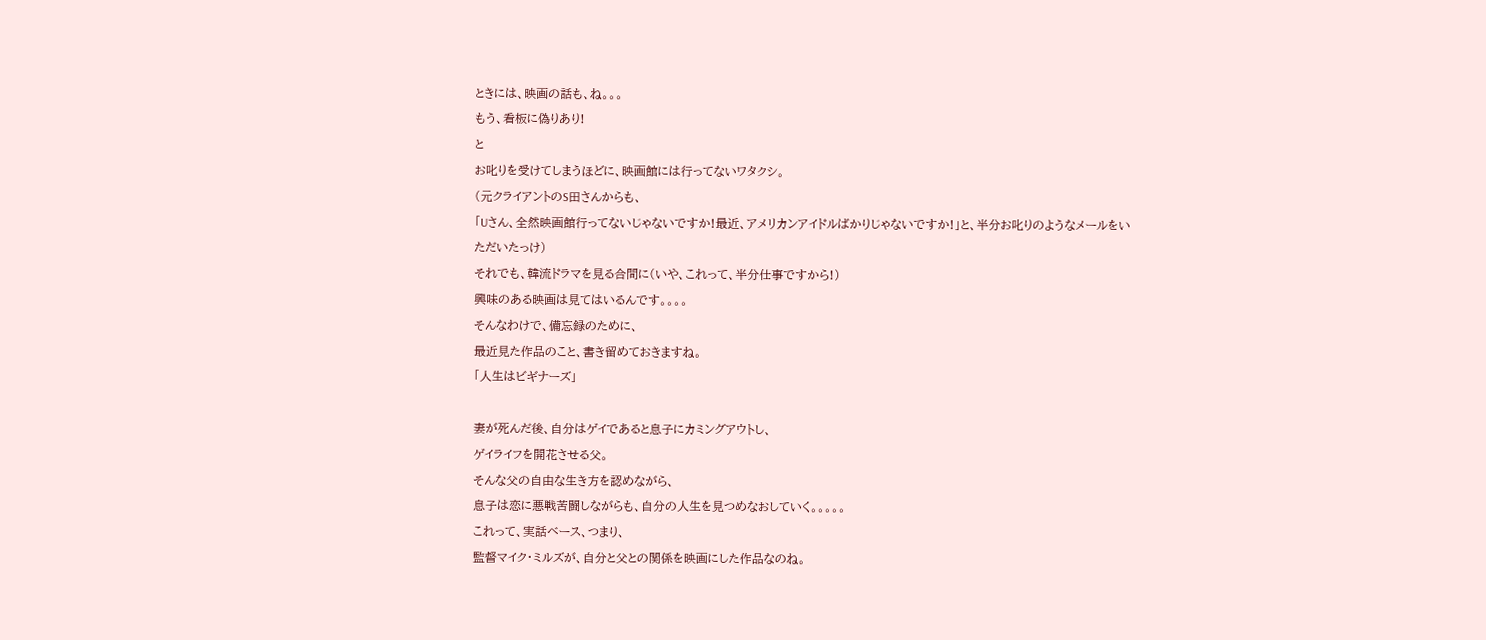ときには、映画の話も、ね。。。
もう、看板に偽りあり!
と
お叱りを受けてしまうほどに、映画館には行ってないワタクシ。
(元クライアントのS田さんからも、
「Uさん、全然映画館行ってないじゃないですか!最近、アメリカンアイドルばかりじゃないですか!」と、半分お叱りのようなメールをいただいたっけ)
それでも、韓流ドラマを見る合間に(いや、これって、半分仕事ですから!)
興味のある映画は見てはいるんです。。。。
そんなわけで、備忘録のために、
最近見た作品のこと、書き留めておきますね。
「人生はビギナーズ」

妻が死んだ後、自分はゲイであると息子にカミングアウトし、
ゲイライフを開花させる父。
そんな父の自由な生き方を認めながら、
息子は恋に悪戦苦闘しながらも、自分の人生を見つめなおしていく。。。。。
これって、実話ベース、つまり、
監督マイク・ミルズが、自分と父との関係を映画にした作品なのね。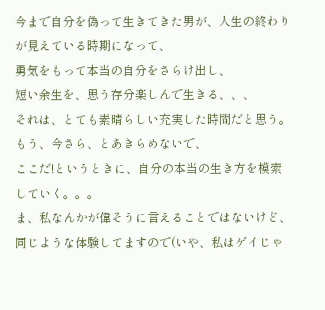今まで自分を偽って生きてきた男が、人生の終わりが見えている時期になって、
勇気をもって本当の自分をさらけ出し、
短い余生を、思う存分楽しんで生きる、、、
それは、とても素晴らしい充実した時間だと思う。
もう、今さら、とあきらめないで、
ここだ!というときに、自分の本当の生き方を模索していく。。。
ま、私なんかが偉そうに言えることではないけど、
同じような体験してますので(いや、私はゲイじゃ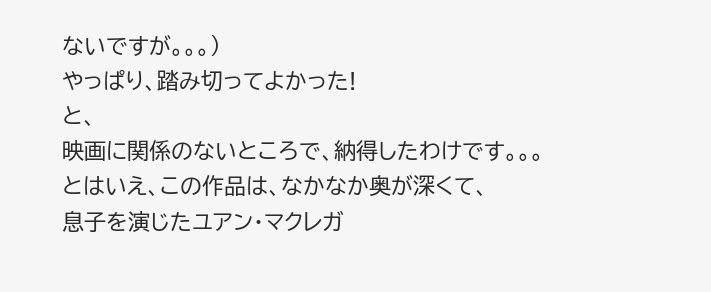ないですが。。。)
やっぱり、踏み切ってよかった!
と、
映画に関係のないところで、納得したわけです。。。
とはいえ、この作品は、なかなか奥が深くて、
息子を演じたユアン・マクレガ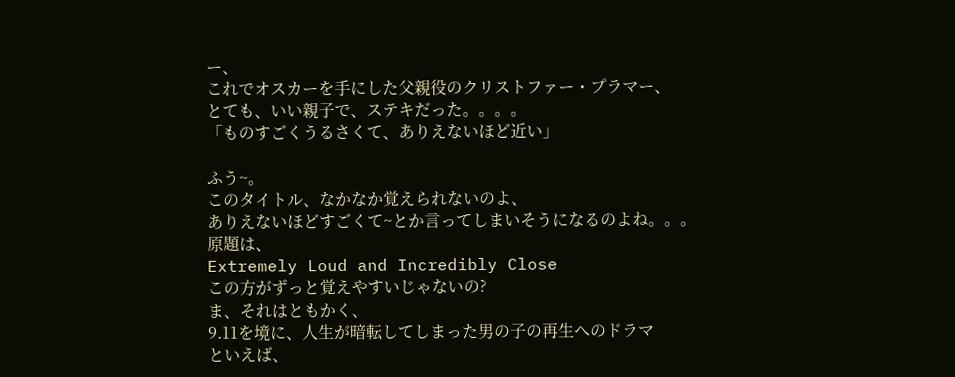ー、
これでオスカーを手にした父親役のクリストファー・プラマー、
とても、いい親子で、ステキだった。。。。
「ものすごくうるさくて、ありえないほど近い」

ふう~。
このタイトル、なかなか覚えられないのよ、
ありえないほどすごくて~とか言ってしまいそうになるのよね。。。
原題は、
Extremely Loud and Incredibly Close
この方がずっと覚えやすいじゃないの?
ま、それはともかく、
9.11を境に、人生が暗転してしまった男の子の再生へのドラマ
といえば、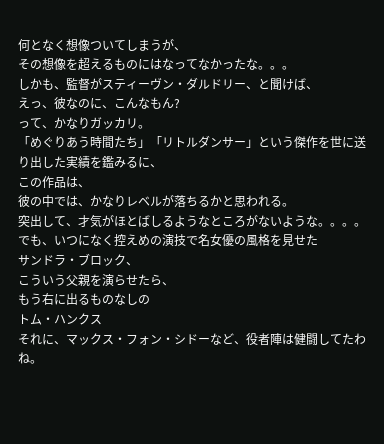何となく想像ついてしまうが、
その想像を超えるものにはなってなかったな。。。
しかも、監督がスティーヴン・ダルドリー、と聞けば、
えっ、彼なのに、こんなもん?
って、かなりガッカリ。
「めぐりあう時間たち」「リトルダンサー」という傑作を世に送り出した実績を鑑みるに、
この作品は、
彼の中では、かなりレベルが落ちるかと思われる。
突出して、才気がほとばしるようなところがないような。。。。
でも、いつになく控えめの演技で名女優の風格を見せた
サンドラ・ブロック、
こういう父親を演らせたら、
もう右に出るものなしの
トム・ハンクス
それに、マックス・フォン・シドーなど、役者陣は健闘してたわね。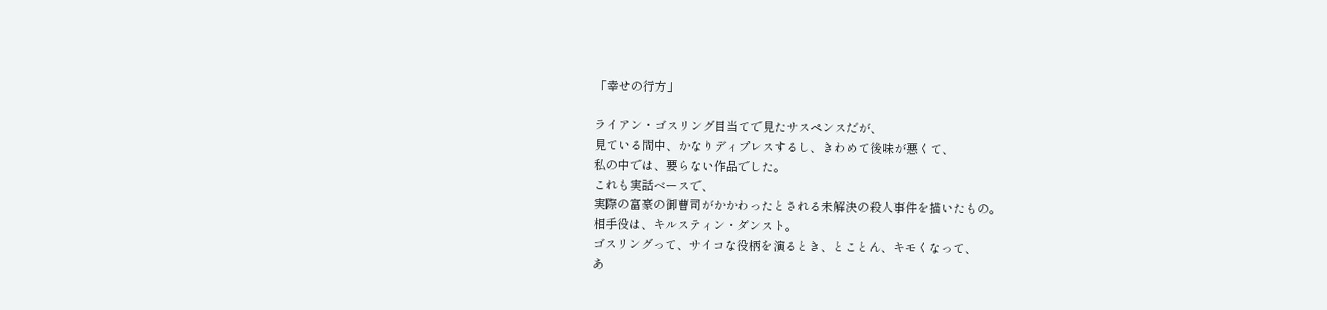「幸せの行方」

ライアン・ゴスリング目当てで見たサスペンスだが、
見ている間中、かなりディプレスするし、きわめて後味が悪くて、
私の中では、要らない作品でした。
これも実話ベースで、
実際の富豪の御曹司がかかわったとされる未解決の殺人事件を描いたもの。
相手役は、キルスティン・ダンスト。
ゴスリングって、サイコな役柄を演るとき、とことん、キモくなって、
あ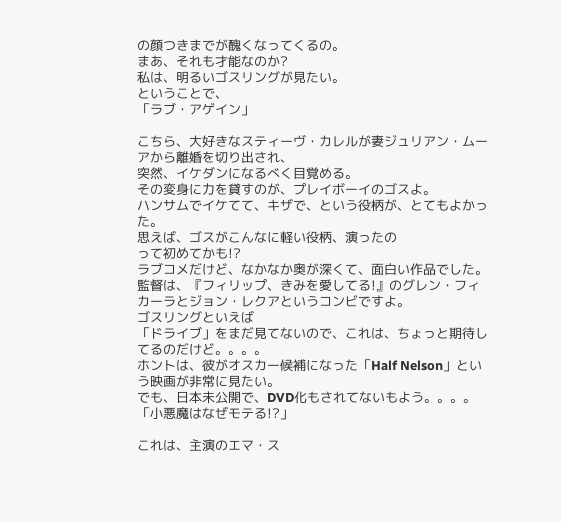の顔つきまでが醜くなってくるの。
まあ、それも才能なのか?
私は、明るいゴスリングが見たい。
ということで、
「ラブ・アゲイン」

こちら、大好きなスティーヴ・カレルが妻ジュリアン・ムーアから離婚を切り出され、
突然、イケダンになるべく目覚める。
その変身に力を貸すのが、プレイボーイのゴスよ。
ハンサムでイケてて、キザで、という役柄が、とてもよかった。
思えば、ゴスがこんなに軽い役柄、演ったの
って初めてかも!?
ラブコメだけど、なかなか奥が深くて、面白い作品でした。
監督は、『フィリップ、きみを愛してる!』のグレン・フィカーラとジョン・レクアというコンビですよ。
ゴスリングといえば
「ドライブ」をまだ見てないので、これは、ちょっと期待してるのだけど。。。。
ホントは、彼がオスカー候補になった「Half Nelson」という映画が非常に見たい。
でも、日本未公開で、DVD化もされてないもよう。。。。
「小悪魔はなぜモテる!?」

これは、主演のエマ・ス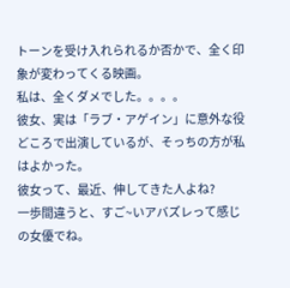トーンを受け入れられるか否かで、全く印象が変わってくる映画。
私は、全くダメでした。。。。
彼女、実は「ラブ・アゲイン」に意外な役どころで出演しているが、そっちの方が私はよかった。
彼女って、最近、伸してきた人よね?
一歩間違うと、すご~いアバズレって感じの女優でね。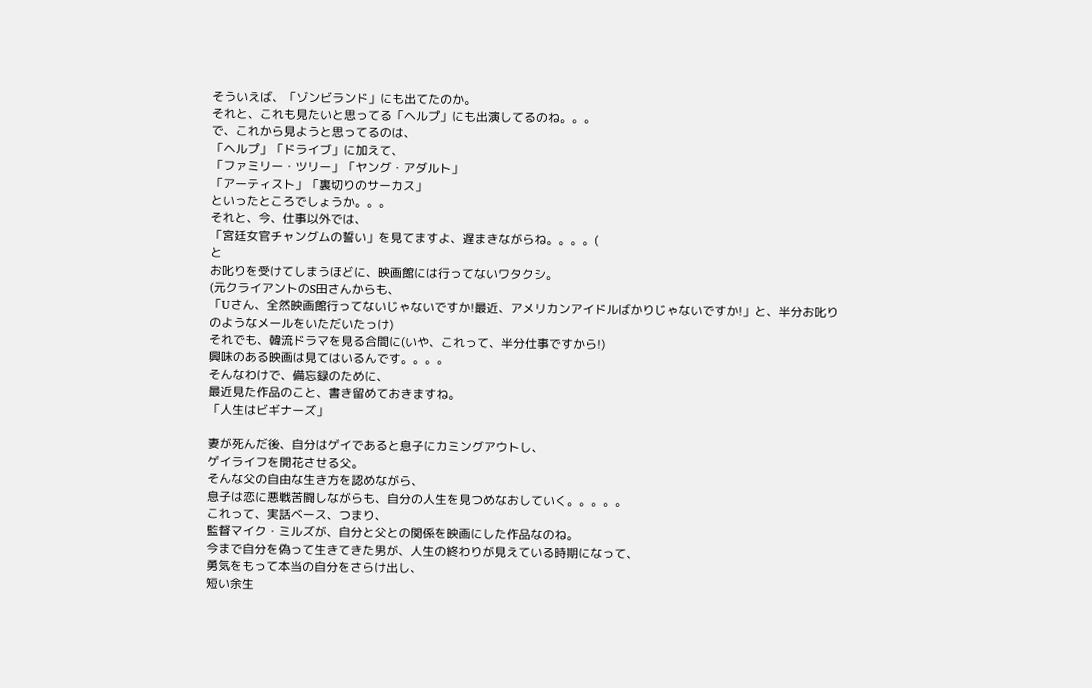そういえば、「ゾンビランド」にも出てたのか。
それと、これも見たいと思ってる「ヘルプ」にも出演してるのね。。。
で、これから見ようと思ってるのは、
「ヘルプ」「ドライブ」に加えて、
「ファミリー・ツリー」「ヤング・アダルト」
「アーティスト」「裏切りのサーカス」
といったところでしょうか。。。
それと、今、仕事以外では、
「宮廷女官チャングムの誓い」を見てますよ、遅まきながらね。。。。(
と
お叱りを受けてしまうほどに、映画館には行ってないワタクシ。
(元クライアントのS田さんからも、
「Uさん、全然映画館行ってないじゃないですか!最近、アメリカンアイドルばかりじゃないですか!」と、半分お叱りのようなメールをいただいたっけ)
それでも、韓流ドラマを見る合間に(いや、これって、半分仕事ですから!)
興味のある映画は見てはいるんです。。。。
そんなわけで、備忘録のために、
最近見た作品のこと、書き留めておきますね。
「人生はビギナーズ」

妻が死んだ後、自分はゲイであると息子にカミングアウトし、
ゲイライフを開花させる父。
そんな父の自由な生き方を認めながら、
息子は恋に悪戦苦闘しながらも、自分の人生を見つめなおしていく。。。。。
これって、実話ベース、つまり、
監督マイク・ミルズが、自分と父との関係を映画にした作品なのね。
今まで自分を偽って生きてきた男が、人生の終わりが見えている時期になって、
勇気をもって本当の自分をさらけ出し、
短い余生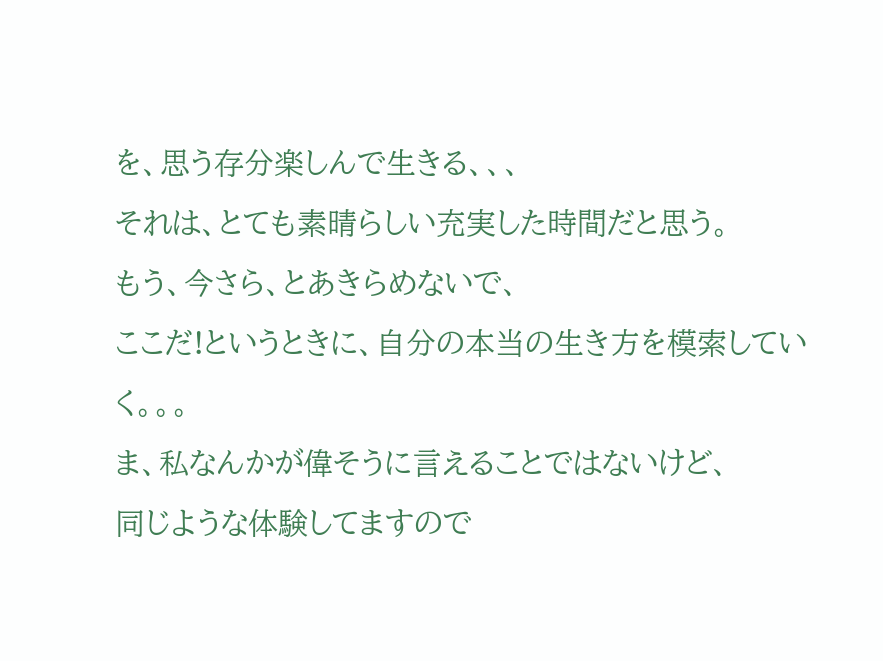を、思う存分楽しんで生きる、、、
それは、とても素晴らしい充実した時間だと思う。
もう、今さら、とあきらめないで、
ここだ!というときに、自分の本当の生き方を模索していく。。。
ま、私なんかが偉そうに言えることではないけど、
同じような体験してますので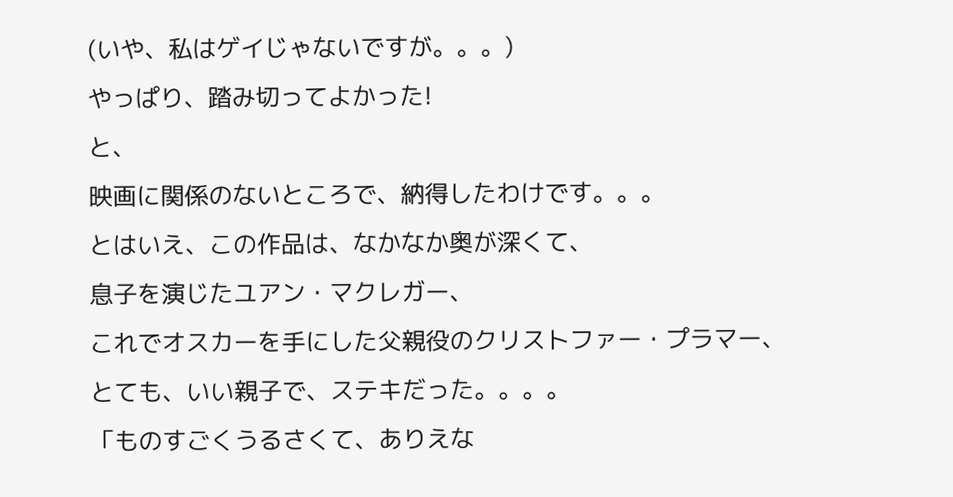(いや、私はゲイじゃないですが。。。)
やっぱり、踏み切ってよかった!
と、
映画に関係のないところで、納得したわけです。。。
とはいえ、この作品は、なかなか奥が深くて、
息子を演じたユアン・マクレガー、
これでオスカーを手にした父親役のクリストファー・プラマー、
とても、いい親子で、ステキだった。。。。
「ものすごくうるさくて、ありえな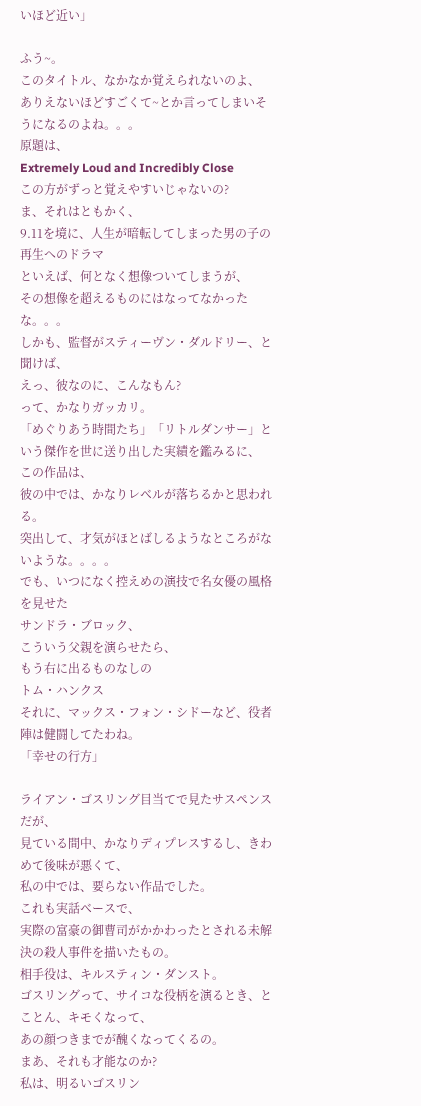いほど近い」

ふう~。
このタイトル、なかなか覚えられないのよ、
ありえないほどすごくて~とか言ってしまいそうになるのよね。。。
原題は、
Extremely Loud and Incredibly Close
この方がずっと覚えやすいじゃないの?
ま、それはともかく、
9.11を境に、人生が暗転してしまった男の子の再生へのドラマ
といえば、何となく想像ついてしまうが、
その想像を超えるものにはなってなかったな。。。
しかも、監督がスティーヴン・ダルドリー、と聞けば、
えっ、彼なのに、こんなもん?
って、かなりガッカリ。
「めぐりあう時間たち」「リトルダンサー」という傑作を世に送り出した実績を鑑みるに、
この作品は、
彼の中では、かなりレベルが落ちるかと思われる。
突出して、才気がほとばしるようなところがないような。。。。
でも、いつになく控えめの演技で名女優の風格を見せた
サンドラ・ブロック、
こういう父親を演らせたら、
もう右に出るものなしの
トム・ハンクス
それに、マックス・フォン・シドーなど、役者陣は健闘してたわね。
「幸せの行方」

ライアン・ゴスリング目当てで見たサスペンスだが、
見ている間中、かなりディプレスするし、きわめて後味が悪くて、
私の中では、要らない作品でした。
これも実話ベースで、
実際の富豪の御曹司がかかわったとされる未解決の殺人事件を描いたもの。
相手役は、キルスティン・ダンスト。
ゴスリングって、サイコな役柄を演るとき、とことん、キモくなって、
あの顔つきまでが醜くなってくるの。
まあ、それも才能なのか?
私は、明るいゴスリン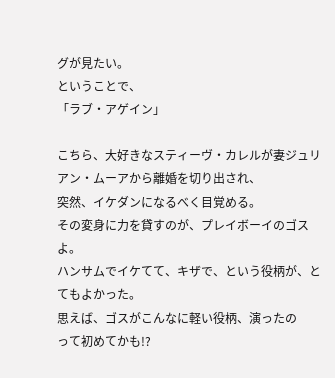グが見たい。
ということで、
「ラブ・アゲイン」

こちら、大好きなスティーヴ・カレルが妻ジュリアン・ムーアから離婚を切り出され、
突然、イケダンになるべく目覚める。
その変身に力を貸すのが、プレイボーイのゴスよ。
ハンサムでイケてて、キザで、という役柄が、とてもよかった。
思えば、ゴスがこんなに軽い役柄、演ったの
って初めてかも!?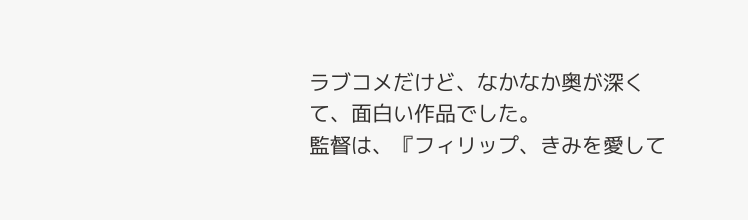ラブコメだけど、なかなか奥が深くて、面白い作品でした。
監督は、『フィリップ、きみを愛して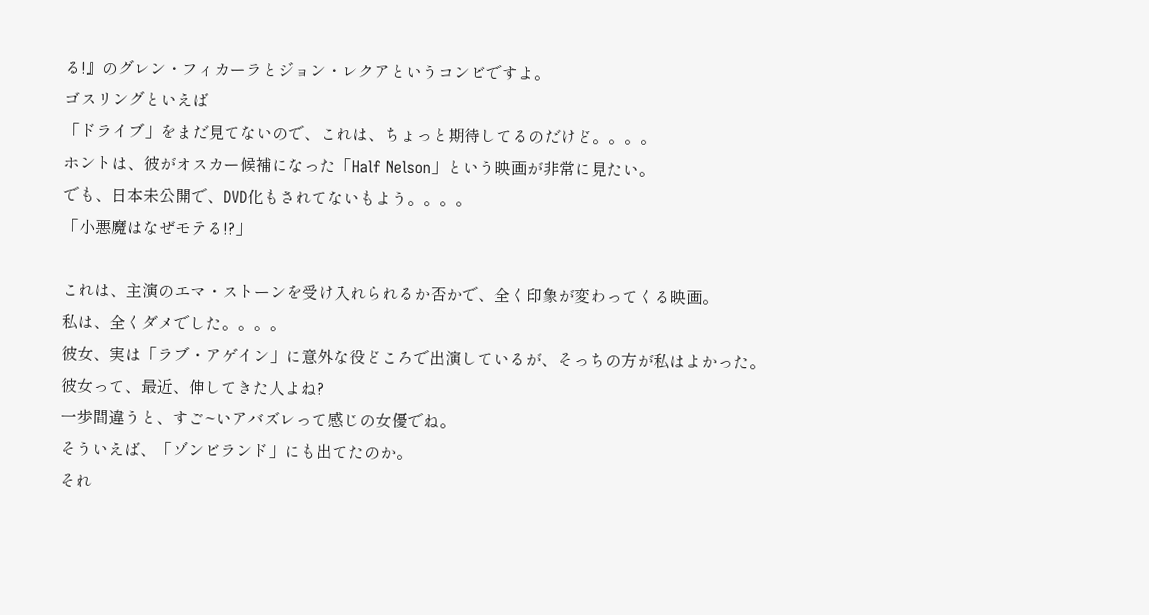る!』のグレン・フィカーラとジョン・レクアというコンビですよ。
ゴスリングといえば
「ドライブ」をまだ見てないので、これは、ちょっと期待してるのだけど。。。。
ホントは、彼がオスカー候補になった「Half Nelson」という映画が非常に見たい。
でも、日本未公開で、DVD化もされてないもよう。。。。
「小悪魔はなぜモテる!?」

これは、主演のエマ・ストーンを受け入れられるか否かで、全く印象が変わってくる映画。
私は、全くダメでした。。。。
彼女、実は「ラブ・アゲイン」に意外な役どころで出演しているが、そっちの方が私はよかった。
彼女って、最近、伸してきた人よね?
一歩間違うと、すご~いアバズレって感じの女優でね。
そういえば、「ゾンビランド」にも出てたのか。
それ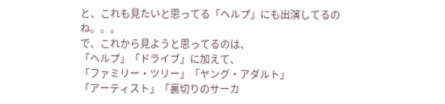と、これも見たいと思ってる「ヘルプ」にも出演してるのね。。。
で、これから見ようと思ってるのは、
「ヘルプ」「ドライブ」に加えて、
「ファミリー・ツリー」「ヤング・アダルト」
「アーティスト」「裏切りのサーカ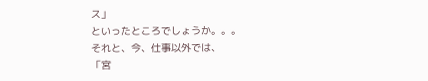ス」
といったところでしょうか。。。
それと、今、仕事以外では、
「宮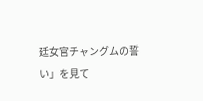廷女官チャングムの誓い」を見て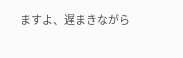ますよ、遅まきながら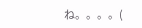ね。。。。(